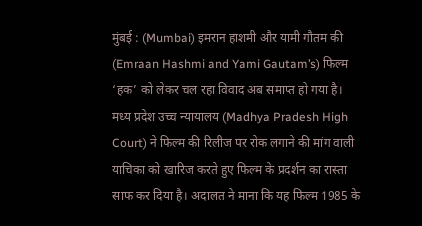मुंबई : (Mumbai) इमरान हाशमी और यामी गौतम की (Emraan Hashmi and Yami Gautam’s) फिल्म ‘हक’ को लेकर चल रहा विवाद अब समाप्त हो गया है। मध्य प्रदेश उच्च न्यायालय (Madhya Pradesh High Court) ने फिल्म की रिलीज पर रोक लगाने की मांग वाली याचिका को खारिज करते हुए फिल्म के प्रदर्शन का रास्ता साफ कर दिया है। अदालत ने माना कि यह फिल्म 1985 के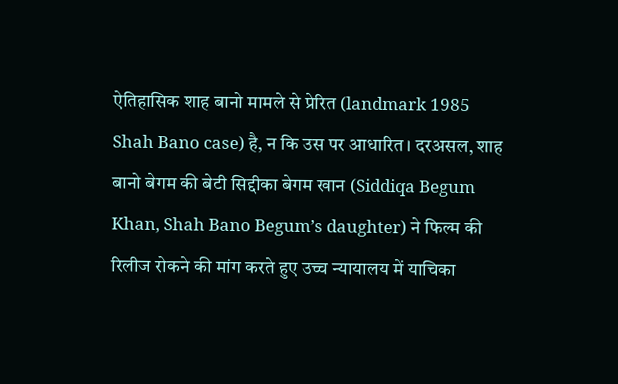ऐतिहासिक शाह बानो मामले से प्रेरित (landmark 1985 Shah Bano case) है, न कि उस पर आधारित। दरअसल, शाह बानो बेगम की बेटी सिद्दीका बेगम खान (Siddiqa Begum Khan, Shah Bano Begum’s daughter) ने फिल्म की रिलीज रोकने की मांग करते हुए उच्च न्यायालय में याचिका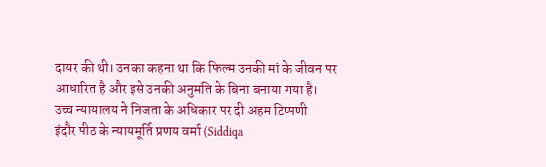दायर की थी। उनका कहना था कि फिल्म उनकी मां के जीवन पर आधारित है और इसे उनकी अनुमति के बिना बनाया गया है।
उच्च न्यायालय ने निजता के अधिकार पर दी अहम टिप्पणी
इंदौर पीठ के न्यायमूर्ति प्रणय वर्मा (Siddiqa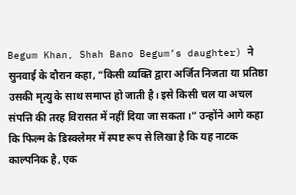Begum Khan, Shah Bano Begum’s daughter) ने सुनवाई के दौरान कहा, “किसी व्यक्ति द्वारा अर्जित निजता या प्रतिष्ठा उसकी मृत्यु के साथ समाप्त हो जाती है। इसे किसी चल या अचल संपत्ति की तरह विरासत में नहीं दिया जा सकता।” उन्होंने आगे कहा कि फिल्म के डिस्क्लेमर में स्पष्ट रूप से लिखा है कि यह नाटक काल्पनिक है, एक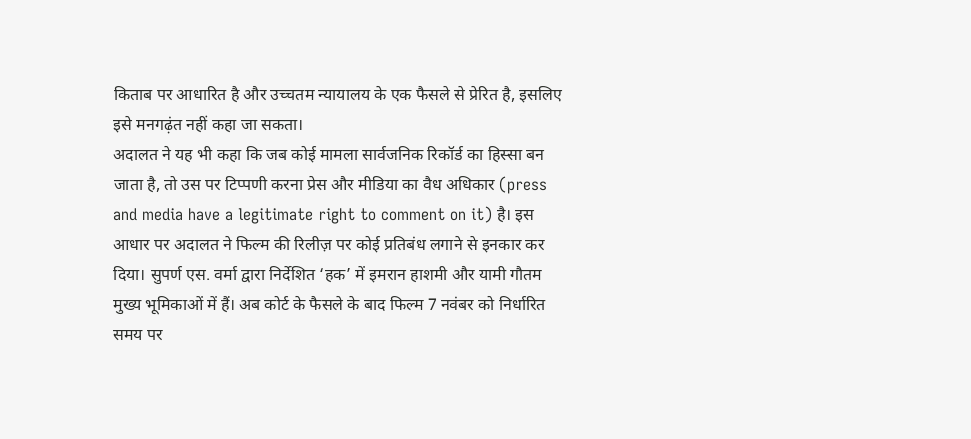किताब पर आधारित है और उच्चतम न्यायालय के एक फैसले से प्रेरित है, इसलिए इसे मनगढ़ंत नहीं कहा जा सकता।
अदालत ने यह भी कहा कि जब कोई मामला सार्वजनिक रिकॉर्ड का हिस्सा बन जाता है, तो उस पर टिप्पणी करना प्रेस और मीडिया का वैध अधिकार (press and media have a legitimate right to comment on it) है। इस आधार पर अदालत ने फिल्म की रिलीज़ पर कोई प्रतिबंध लगाने से इनकार कर दिया। सुपर्ण एस. वर्मा द्वारा निर्देशित ‘हक’ में इमरान हाशमी और यामी गौतम मुख्य भूमिकाओं में हैं। अब कोर्ट के फैसले के बाद फिल्म 7 नवंबर को निर्धारित समय पर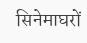सिनेमाघरों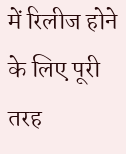में रिलीज होने के लिए पूरी तरह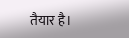तैयार है।